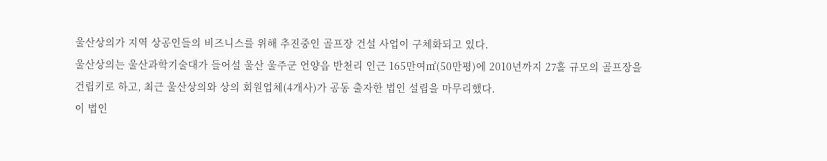울산상의가 지역 상공인들의 비즈니스를 위해 추진중인 골프장 건설 사업이 구체화되고 있다.
울산상의는 울산과학기술대가 들어설 울산 울주군 언양읍 반천리 인근 165만여㎡(50만평)에 2010년까지 27홀 규모의 골프장을 건립키로 하고, 최근 울산상의와 상의 회원업체(4개사)가 공동 출자한 법인 설립을 마무리했다.
이 법인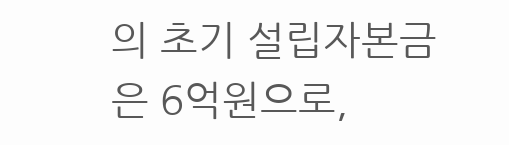의 초기 설립자본금은 6억원으로,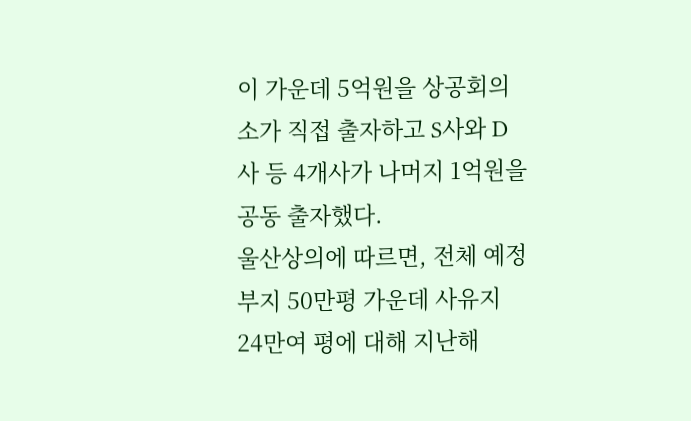이 가운데 5억원을 상공회의소가 직접 출자하고 S사와 D사 등 4개사가 나머지 1억원을 공동 출자했다.
울산상의에 따르면, 전체 예정 부지 50만평 가운데 사유지 24만여 평에 대해 지난해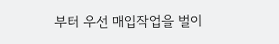부터 우선 매입작업을 벌이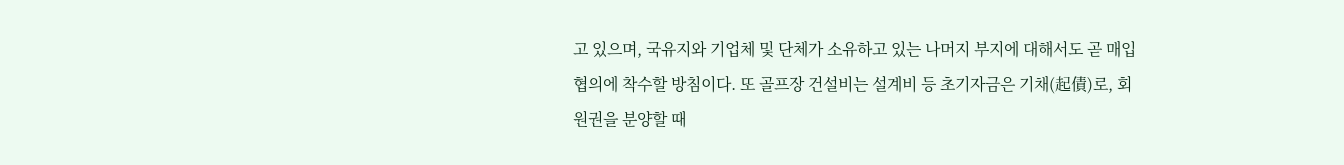고 있으며, 국유지와 기업체 및 단체가 소유하고 있는 나머지 부지에 대해서도 곧 매입협의에 착수할 방침이다. 또 골프장 건설비는 설계비 등 초기자금은 기채(起債)로, 회원권을 분양할 때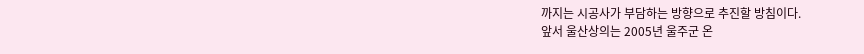까지는 시공사가 부담하는 방향으로 추진할 방침이다.
앞서 울산상의는 2005년 울주군 온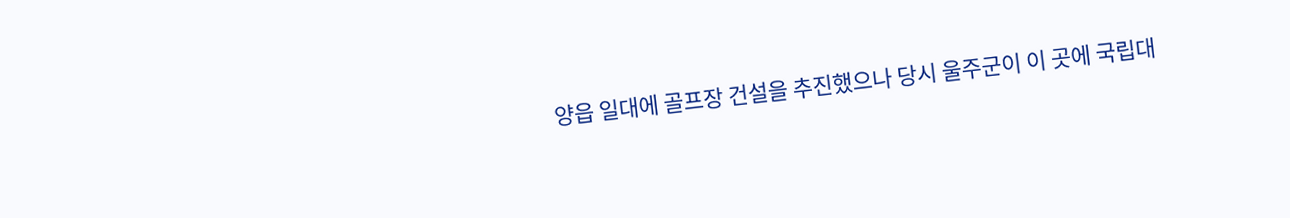양읍 일대에 골프장 건설을 추진했으나 당시 울주군이 이 곳에 국립대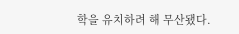학을 유치하려 해 무산됐다.